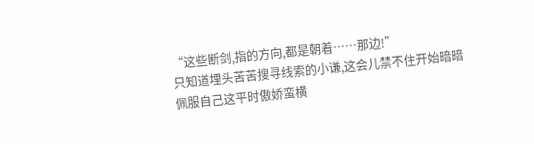“这些断剑,指的方向,都是朝着……那边!”
只知道埋头苦苦搜寻线索的小谦,这会儿禁不住开始暗暗佩服自己这平时傲娇蛮横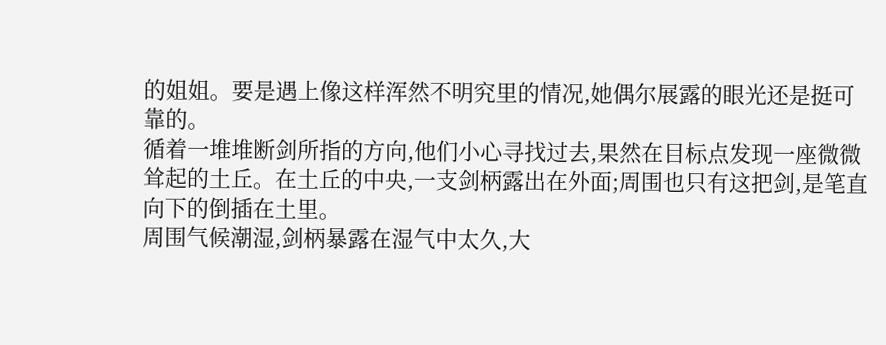的姐姐。要是遇上像这样浑然不明究里的情况,她偶尔展露的眼光还是挺可靠的。
循着一堆堆断剑所指的方向,他们小心寻找过去,果然在目标点发现一座微微耸起的土丘。在土丘的中央,一支剑柄露出在外面;周围也只有这把剑,是笔直向下的倒插在土里。
周围气候潮湿,剑柄暴露在湿气中太久,大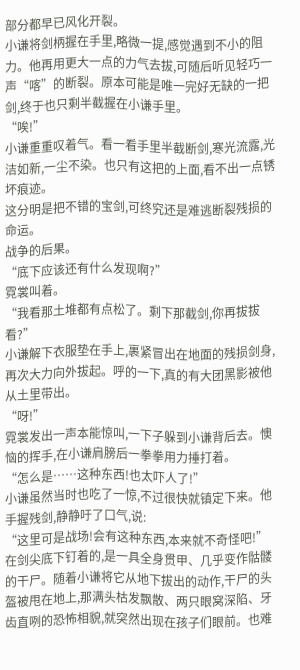部分都早已风化开裂。
小谦将剑柄握在手里,略微一提,感觉遇到不小的阻力。他再用更大一点的力气去拔,可随后听见轻巧一声“喀”的断裂。原本可能是唯一完好无缺的一把剑,终于也只剩半截握在小谦手里。
“唉!”
小谦重重叹着气。看一看手里半截断剑,寒光流露,光洁如新,一尘不染。也只有这把的上面,看不出一点锈坏痕迹。
这分明是把不错的宝剑,可终究还是难逃断裂残损的命运。
战争的后果。
“底下应该还有什么发现啊?”
霓裳叫着。
“我看那土堆都有点松了。剩下那截剑,你再拔拔看?”
小谦解下衣服垫在手上,裹紧冒出在地面的残损剑身,再次大力向外拔起。呼的一下,真的有大团黑影被他从土里带出。
“呀!”
霓裳发出一声本能惊叫,一下子躲到小谦背后去。懊恼的挥手,在小谦肩膀后一拳拳用力捶打着。
“怎么是……这种东西!也太吓人了!”
小谦虽然当时也吃了一惊,不过很快就镇定下来。他手握残剑,静静吁了口气,说:
“这里可是战场!会有这种东西,本来就不奇怪吧!”
在剑尖底下钉着的,是一具全身贯甲、几乎变作骷髅的干尸。随着小谦将它从地下拔出的动作,干尸的头盔被甩在地上,那满头枯发飘散、两只眼窝深陷、牙齿直咧的恐怖相貌,就突然出现在孩子们眼前。也难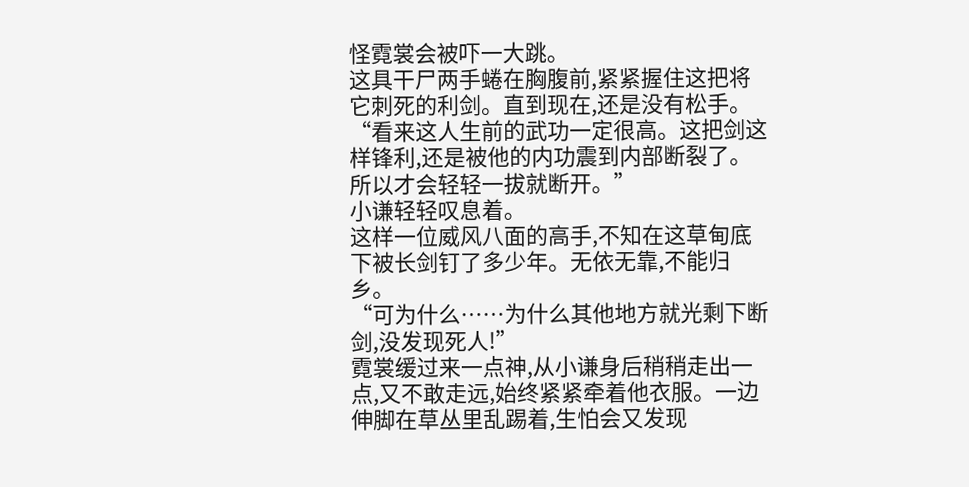怪霓裳会被吓一大跳。
这具干尸两手蜷在胸腹前,紧紧握住这把将它刺死的利剑。直到现在,还是没有松手。
“看来这人生前的武功一定很高。这把剑这样锋利,还是被他的内功震到内部断裂了。所以才会轻轻一拔就断开。”
小谦轻轻叹息着。
这样一位威风八面的高手,不知在这草甸底下被长剑钉了多少年。无依无靠,不能归乡。
“可为什么……为什么其他地方就光剩下断剑,没发现死人!”
霓裳缓过来一点神,从小谦身后稍稍走出一点,又不敢走远,始终紧紧牵着他衣服。一边伸脚在草丛里乱踢着,生怕会又发现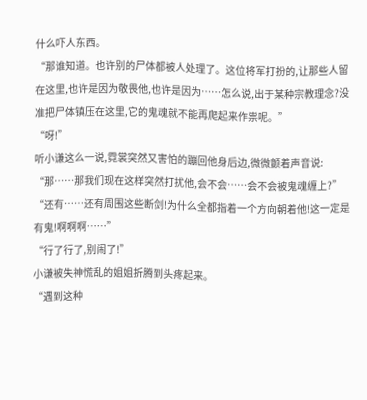什么吓人东西。
“那谁知道。也许别的尸体都被人处理了。这位将军打扮的,让那些人留在这里,也许是因为敬畏他,也许是因为……怎么说,出于某种宗教理念?没准把尸体镇压在这里,它的鬼魂就不能再爬起来作祟呢。”
“呀!”
听小谦这么一说,霓裳突然又害怕的蹦回他身后边,微微颤着声音说:
“那……那我们现在这样突然打扰他,会不会……会不会被鬼魂缠上?”
“还有……还有周围这些断剑!为什么全都指着一个方向朝着他!这一定是有鬼!啊啊啊……”
“行了行了,别闹了!”
小谦被失神慌乱的姐姐折腾到头疼起来。
“遇到这种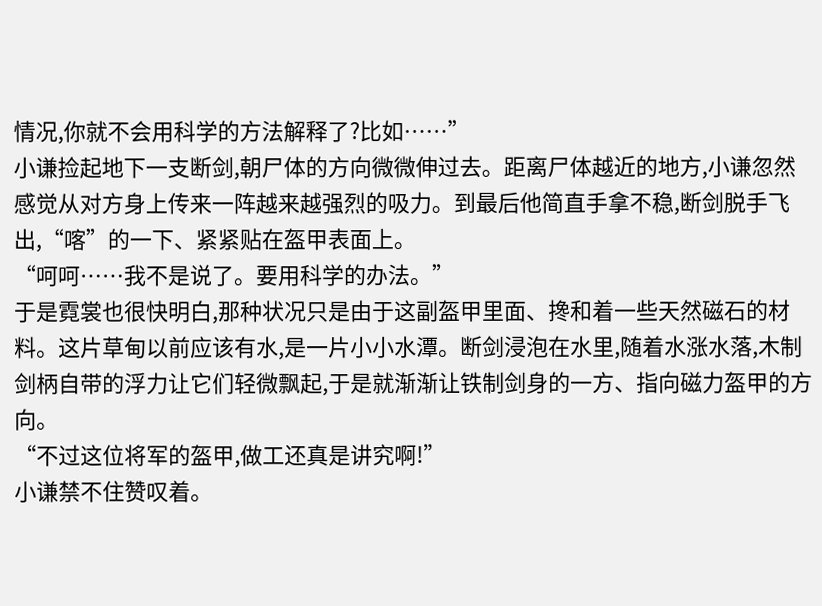情况,你就不会用科学的方法解释了?比如……”
小谦捡起地下一支断剑,朝尸体的方向微微伸过去。距离尸体越近的地方,小谦忽然感觉从对方身上传来一阵越来越强烈的吸力。到最后他简直手拿不稳,断剑脱手飞出,“喀”的一下、紧紧贴在盔甲表面上。
“呵呵……我不是说了。要用科学的办法。”
于是霓裳也很快明白,那种状况只是由于这副盔甲里面、搀和着一些天然磁石的材料。这片草甸以前应该有水,是一片小小水潭。断剑浸泡在水里,随着水涨水落,木制剑柄自带的浮力让它们轻微飘起,于是就渐渐让铁制剑身的一方、指向磁力盔甲的方向。
“不过这位将军的盔甲,做工还真是讲究啊!”
小谦禁不住赞叹着。